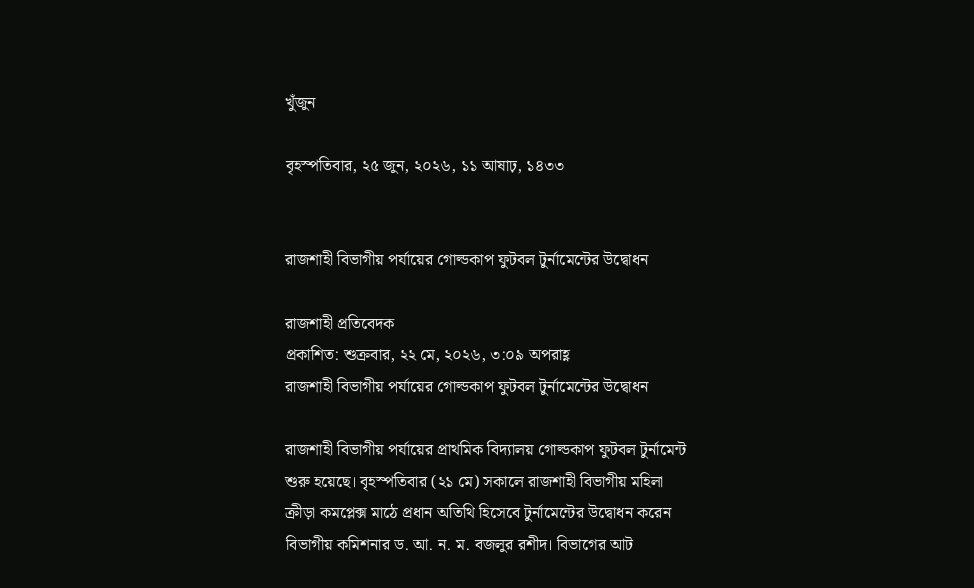খুঁজুন

বৃহস্পতিবার, ২৫ জুন, ২০২৬, ১১ আষাঢ়, ১৪৩৩


রাজশাহী বিভাগীয় পর্যায়ের গোল্ডকাপ ফুটবল টুর্নামেন্টের উদ্বোধন

রাজশাহী প্রতিবেদক
প্রকাশিত: শুক্রবার, ২২ মে, ২০২৬, ৩:০৯ অপরাহ্ণ
রাজশাহী বিভাগীয় পর্যায়ের গোল্ডকাপ ফুটবল টুর্নামেন্টের উদ্বোধন

রাজশাহী বিভাগীয় পর্যায়ের প্রাথমিক বিদ্যালয় গোল্ডকাপ ফুটবল টুর্নামেন্ট শুরু হয়েছে। বৃহস্পতিবার (২১ মে) সকালে রাজশাহী বিভাগীয় মহিলা ক্রীড়া কমপ্লেক্স মাঠে প্রধান অতিথি হিসেবে টুর্নামেন্টের উদ্বোধন করেন বিভাগীয় কমিশনার ড. আ. ন. ম. বজলুর রশীদ। বিভাগের আট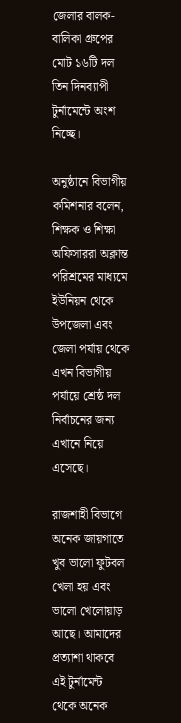জেলার বালক-বালিকা গ্রুপের মোট ১৬টি দল তিন দিনব্যাপী টুর্নামেন্টে অংশ নিচ্ছে।

অনুষ্ঠানে বিভাগীয় কমিশনার বলেন, শিক্ষক ও শিক্ষা অফিসাররা অক্লান্ত পরিশ্রমের মাধ্যমে ইউনিয়ন থেকে উপজেলা এবং জেলা পর্যায় থেকে এখন বিভাগীয় পর্যায়ে শ্রেষ্ঠ দল নির্বাচনের জন্য এখানে নিয়ে এসেছে।

রাজশাহী বিভাগে অনেক জায়গাতে খুব ভালো ফুটবল খেলা হয় এবং ভালো খেলোয়াড় আছে। আমাদের প্রত্যাশা থাকবে এই টুর্নামেন্ট থেকে অনেক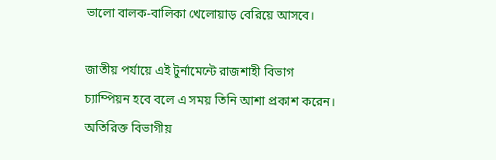ভালো বালক-বালিকা খেলোয়াড় বেরিয়ে আসবে।

জাতীয় পর্যায়ে এই টুর্নামেন্টে রাজশাহী বিভাগ চ্যাম্পিয়ন হবে বলে এ সময় তিনি আশা প্রকাশ করেন। অতিরিক্ত বিভাগীয়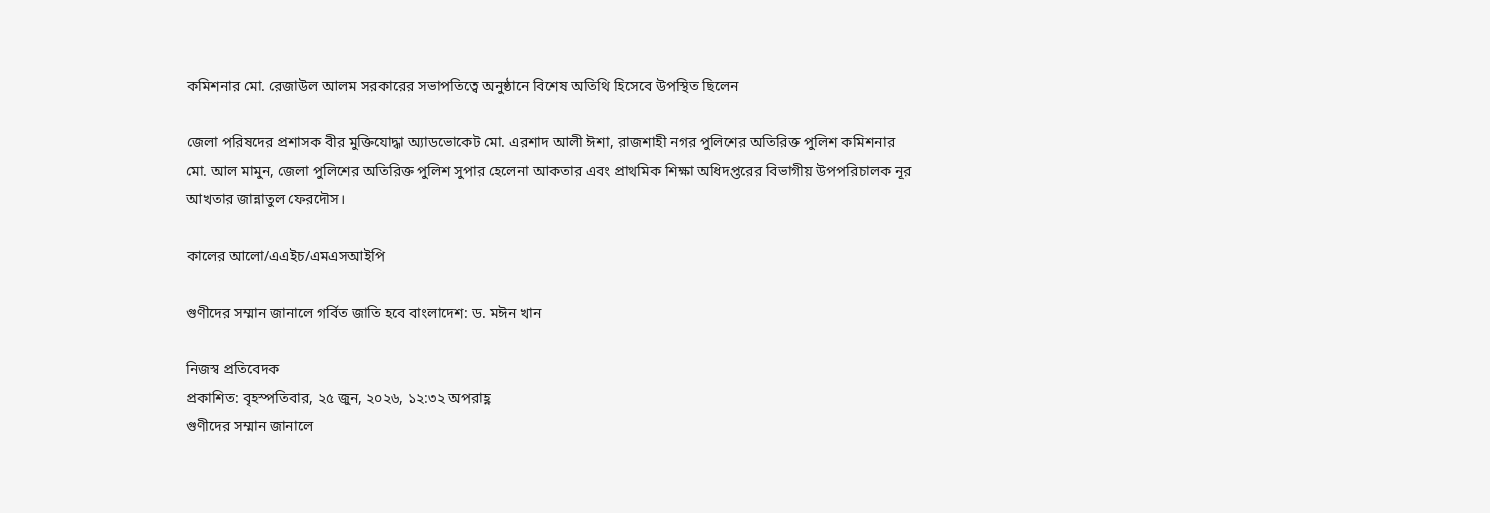কমিশনার মো. রেজাউল আলম সরকারের সভাপতিত্বে অনুষ্ঠানে বিশেষ অতিথি হিসেবে উপস্থিত ছিলেন

জেলা পরিষদের প্রশাসক বীর মুক্তিযোদ্ধা অ্যাডভোকেট মো. এরশাদ আলী ঈশা, রাজশাহী নগর পুলিশের অতিরিক্ত পুলিশ কমিশনার মো. আল মামুন, জেলা পুলিশের অতিরিক্ত পুলিশ সুপার হেলেনা আকতার এবং প্রাথমিক শিক্ষা অধিদপ্তরের বিভাগীয় উপপরিচালক নূর আখতার জান্নাতুল ফেরদৌস।

কালের আলো/এএইচ/এমএসআইপি

গুণীদের সম্মান জানালে গর্বিত জাতি হবে বাংলাদেশ: ড. মঈন খান

নিজস্ব প্রতিবেদক
প্রকাশিত: বৃহস্পতিবার, ২৫ জুন, ২০২৬, ১২:৩২ অপরাহ্ণ
গুণীদের সম্মান জানালে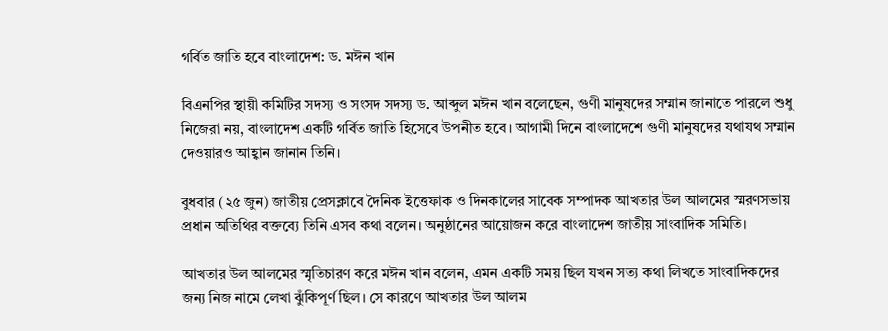গর্বিত জাতি হবে বাংলাদেশ: ড. মঈন খান

বিএনপির স্থায়ী কমিটির সদস্য ও সংসদ সদস্য ড. আব্দুল মঈন খান বলেছেন, গুণী মানুষদের সম্মান জানাতে পারলে শুধু নিজেরা নয়, বাংলাদেশ একটি গর্বিত জাতি হিসেবে উপনীত হবে। আগামী দিনে বাংলাদেশে গুণী মানুষদের যথাযথ সম্মান দেওয়ারও আহ্বান জানান তিনি।

বুধবার (২৫ জুন) জাতীয় প্রেসক্লাবে দৈনিক ইত্তেফাক ও দিনকালের সাবেক সম্পাদক আখতার উল আলমের স্মরণসভায় প্রধান অতিথির বক্তব্যে তিনি এসব কথা বলেন। অনুষ্ঠানের আয়োজন করে বাংলাদেশ জাতীয় সাংবাদিক সমিতি।

আখতার উল আলমের স্মৃতিচারণ করে মঈন খান বলেন, এমন একটি সময় ছিল যখন সত্য কথা লিখতে সাংবাদিকদের জন্য নিজ নামে লেখা ঝুঁকিপূর্ণ ছিল। সে কারণে আখতার উল আলম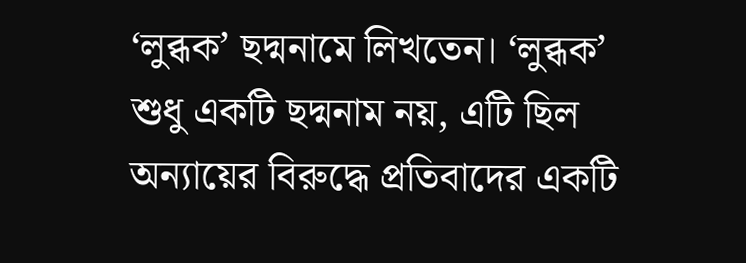‘লুব্ধক’ ছদ্মনামে লিখতেন। ‘লুব্ধক’ শুধু একটি ছদ্মনাম নয়, এটি ছিল অন্যায়ের বিরুদ্ধে প্রতিবাদের একটি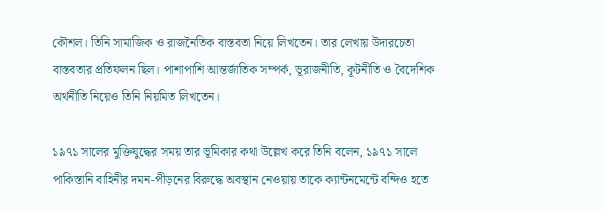কৌশল। তিনি সামাজিক ও রাজনৈতিক বাস্তবতা নিয়ে লিখতেন। তার লেখায় উদারচেতা বাস্তবতার প্রতিফলন ছিল। পাশাপাশি আন্তর্জাতিক সম্পর্ক, ভূরাজনীতি, কূটনীতি ও বৈদেশিক অর্থনীতি নিয়েও তিনি নিয়মিত লিখতেন।

১৯৭১ সালের মুক্তিযুদ্ধের সময় তার ভূমিকার কথা উল্লেখ করে তিনি বলেন, ১৯৭১ সালে পাকিস্তানি বাহিনীর দমন-পীড়নের বিরুদ্ধে অবস্থান নেওয়ায় তাকে ক্যান্টনমেন্টে বন্দিও হতে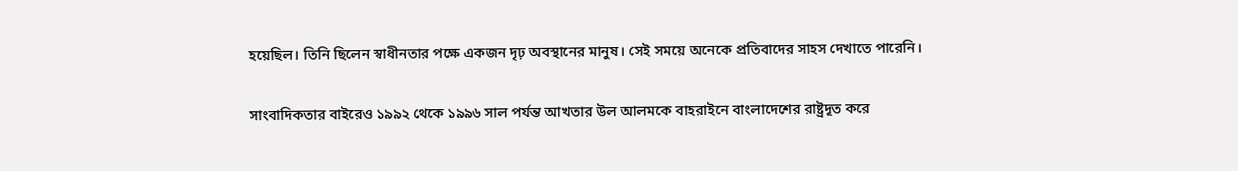হয়েছিল। তিনি ছিলেন স্বাধীনতার পক্ষে একজন দৃঢ় অবস্থানের মানুষ। সেই সময়ে অনেকে প্রতিবাদের সাহস দেখাতে পারেনি।

সাংবাদিকতার বাইরেও ১৯৯২ থেকে ১৯৯৬ সাল পর্যন্ত আখতার উল আলমকে বাহরাইনে বাংলাদেশের রাষ্ট্রদূত করে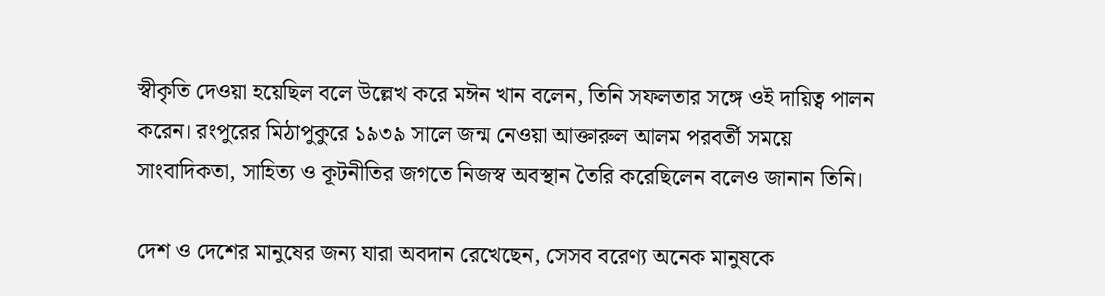স্বীকৃতি দেওয়া হয়েছিল বলে উল্লেখ করে মঈন খান বলেন, তিনি সফলতার সঙ্গে ওই দায়িত্ব পালন করেন। রংপুরের মিঠাপুকুরে ১৯৩৯ সালে জন্ম নেওয়া আক্তারুল আলম পরবর্তী সময়ে সাংবাদিকতা, সাহিত্য ও কূটনীতির জগতে নিজস্ব অবস্থান তৈরি করেছিলেন বলেও জানান তিনি।

দেশ ও দেশের মানুষের জন্য যারা অবদান রেখেছেন, সেসব বরেণ্য অনেক মানুষকে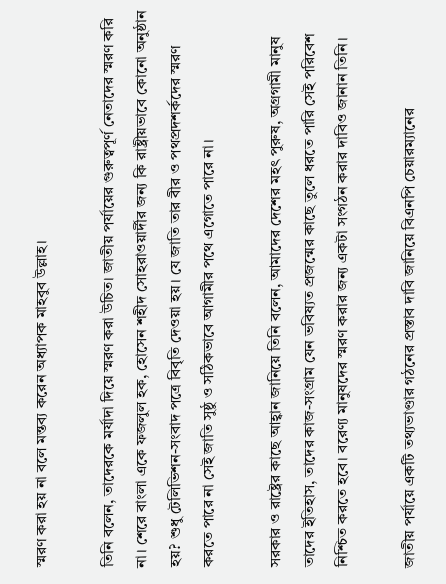স্মরণ করা হয় না বলে মন্তব্য করেন অধ্যাপক মাহবুব উল্লাহ।

তিনি বলেন, তাদেরকে মর্যাদা দিয়ে স্মরণ করা উচিত। জাতীয় পর্যায়ের গুরুত্বপূর্ণ নেতাদের স্মরণ করি না। শেরে বাংলা একে ফজলুল হক, হোসেন শহীদ সোহরাওয়ার্দীর জন্য কি রাষ্ট্রীয়ভাবে কোনো অনুষ্ঠান হয়? শুধু টেলিভিশন-সংবাদ পত্রে বিবৃতি দেওয়া হয়। যে জাতি তার বীর ও পথপ্রদশর্কদের স্মরণ করতে পারে না সেই জাতি সুষ্ঠু ও সঠিকভাবে আগামীর পথে এগোতে পারে না।

সরকার ও রাষ্ট্রের কাছে আহ্বান জানিয়ে তিনি বলেন, আমাদের দেশের মহৎ পুরুষ, অগ্রগামী মানুষ তাদের ইতিহাস, তাদের কাজ-সংগ্রাম যেন ভবিষ্যত প্রজন্মের কাছে তুলে ধরতে পারি সেই পরিবেশ নিশ্চিত করতে হবে। বরেণ্য মানুষদের স্মরণ করার জন্য একটা সংগঠন করার দাবিও জানান তিনি।

জাতীয় পর্যায়ে একটি তথ্যভাণ্ডার গঠনের প্রস্তাব দাবি জানিয়ে বিএনপি চেয়ারম্যানের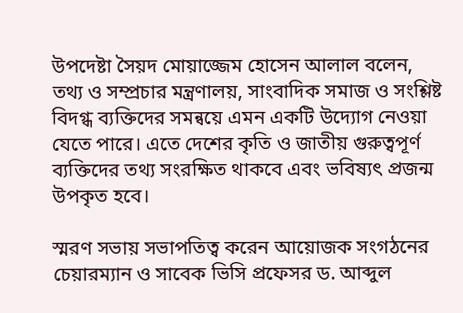উপদেষ্টা সৈয়দ মোয়াজ্জেম হোসেন আলাল বলেন, তথ্য ও সম্প্রচার মন্ত্রণালয়, সাংবাদিক সমাজ ও সংশ্লিষ্ট বিদগ্ধ ব্যক্তিদের সমন্বয়ে এমন একটি উদ্যোগ নেওয়া যেতে পারে। এতে দেশের কৃতি ও জাতীয় গুরুত্বপূর্ণ ব্যক্তিদের তথ্য সংরক্ষিত থাকবে এবং ভবিষ্যৎ প্রজন্ম উপকৃত হবে।

স্মরণ সভায় সভাপতিত্ব করেন আয়োজক সংগঠনের চেয়ারম্যান ও সাবেক ভিসি প্রফেসর ড. আব্দুল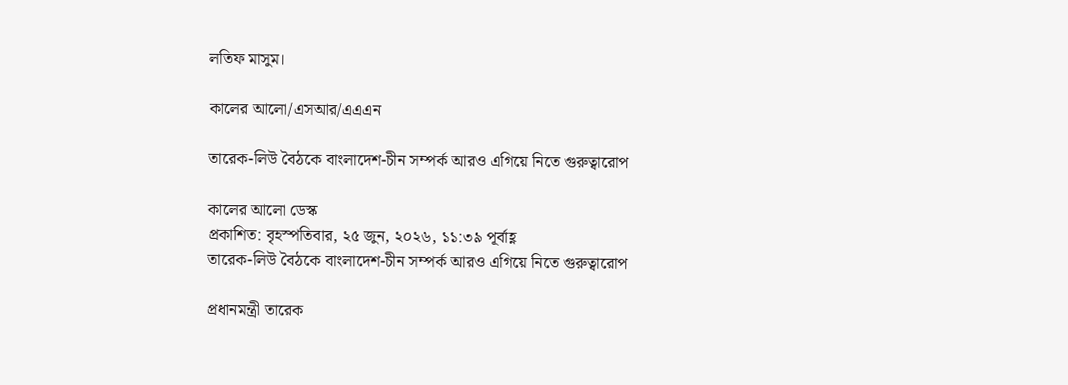লতিফ মাসুম।

কালের আলো/এসআর/এএএন

তারেক-লিউ বৈঠকে বাংলাদেশ-চীন সম্পর্ক আরও এগিয়ে নিতে গুরুত্বারোপ

কালের আলো ডেস্ক
প্রকাশিত: বৃহস্পতিবার, ২৫ জুন, ২০২৬, ১১:৩৯ পূর্বাহ্ণ
তারেক-লিউ বৈঠকে বাংলাদেশ-চীন সম্পর্ক আরও এগিয়ে নিতে গুরুত্বারোপ

প্রধানমন্ত্রী তারেক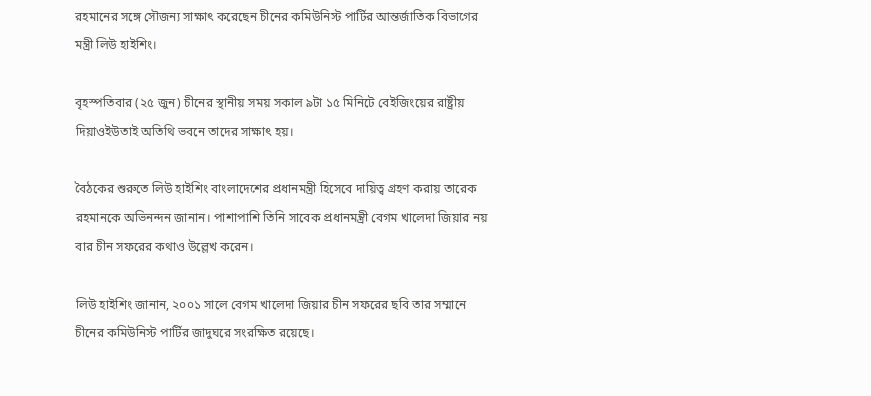রহমানের সঙ্গে সৌজন্য সাক্ষাৎ করেছেন চীনের কমিউনিস্ট পার্টির আন্তর্জাতিক বিভাগের মন্ত্রী লিউ হাইশিং।

বৃহস্পতিবার (২৫ জুন) চীনের স্থানীয় সময় সকাল ৯টা ১৫ মিনিটে বেইজিংয়ের রাষ্ট্রীয় দিয়াওইউতাই অতিথি ভবনে তাদের সাক্ষাৎ হয়।

বৈঠকের শুরুতে লিউ হাইশিং বাংলাদেশের প্রধানমন্ত্রী হিসেবে দায়িত্ব গ্রহণ করায় তারেক রহমানকে অভিনন্দন জানান। পাশাপাশি তিনি সাবেক প্রধানমন্ত্রী বেগম খালেদা জিয়ার নয় বার চীন সফরের কথাও উল্লেখ করেন।

লিউ হাইশিং জানান, ২০০১ সালে বেগম খালেদা জিয়ার চীন সফরের ছবি তার সম্মানে চীনের কমিউনিস্ট পার্টির জাদুঘরে সংরক্ষিত রয়েছে।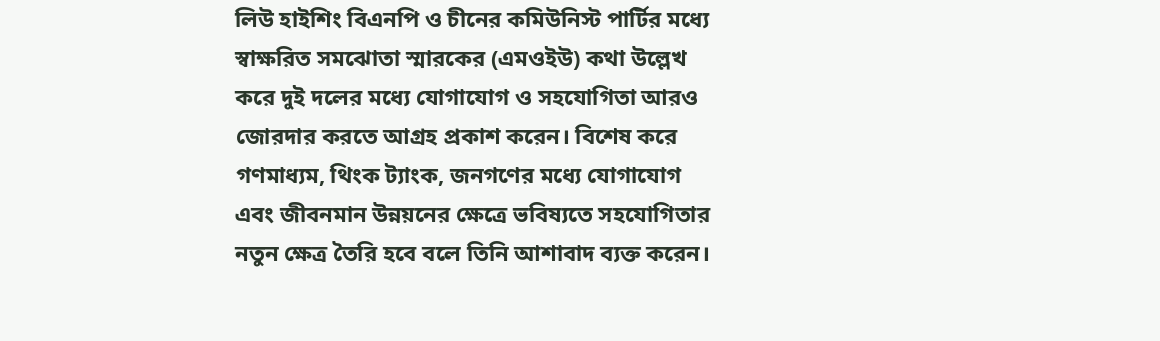লিউ হাইশিং বিএনপি ও চীনের কমিউনিস্ট পার্টির মধ্যে স্বাক্ষরিত সমঝোতা স্মারকের (এমওইউ) কথা উল্লেখ করে দুই দলের মধ্যে যোগাযোগ ও সহযোগিতা আরও জোরদার করতে আগ্রহ প্রকাশ করেন। বিশেষ করে গণমাধ্যম, থিংক ট্যাংক, জনগণের মধ্যে যোগাযোগ এবং জীবনমান উন্নয়নের ক্ষেত্রে ভবিষ্যতে সহযোগিতার নতুন ক্ষেত্র তৈরি হবে বলে তিনি আশাবাদ ব্যক্ত করেন।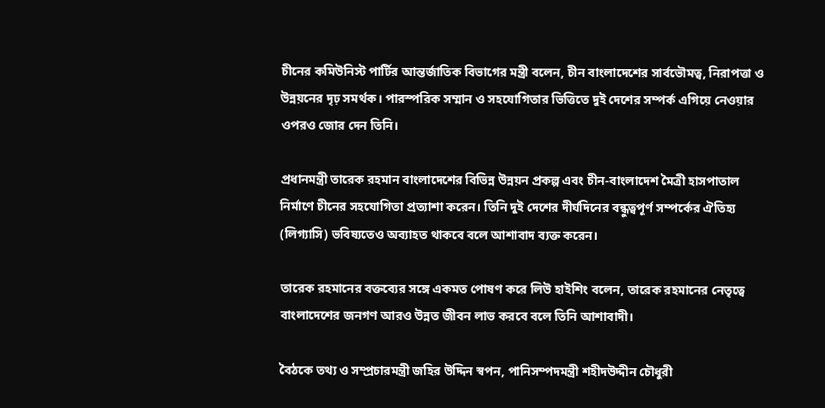চীনের কমিউনিস্ট পার্টির আন্তর্জাতিক বিভাগের মন্ত্রী বলেন, চীন বাংলাদেশের সার্বভৌমত্ব, নিরাপত্তা ও উন্নয়নের দৃঢ় সমর্থক। পারস্পরিক সম্মান ও সহযোগিতার ভিত্তিতে দুই দেশের সম্পর্ক এগিয়ে নেওয়ার ওপরও জোর দেন তিনি।

প্রধানমন্ত্রী তারেক রহমান বাংলাদেশের বিভিন্ন উন্নয়ন প্রকল্প এবং চীন-বাংলাদেশ মৈত্রী হাসপাতাল নির্মাণে চীনের সহযোগিতা প্রত্যাশা করেন। তিনি দুই দেশের দীর্ঘদিনের বন্ধুত্বপূর্ণ সম্পর্কের ঐতিহ্য (লিগ্যাসি) ভবিষ্যতেও অব্যাহত থাকবে বলে আশাবাদ ব্যক্ত করেন।

তারেক রহমানের বক্তব্যের সঙ্গে একমত পোষণ করে লিউ হাইশিং বলেন, তারেক রহমানের নেতৃত্বে বাংলাদেশের জনগণ আরও উন্নত জীবন লাভ করবে বলে তিনি আশাবাদী।

বৈঠকে তথ্য ও সম্প্রচারমন্ত্রী জহির উদ্দিন স্বপন, পানিসম্পদমন্ত্রী শহীদউদ্দীন চৌধুরী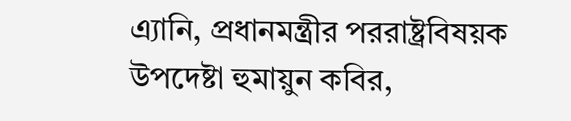এ্যানি, প্রধানমন্ত্রীর পররাষ্ট্রবিষয়ক উপদেষ্টা হুমায়ুন কবির,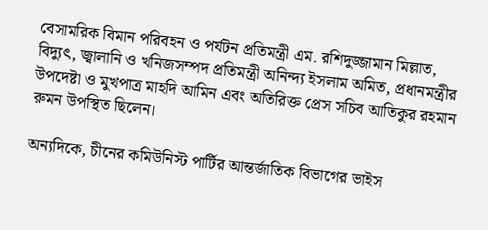বেসামরিক বিমান পরিবহন ও পর্যটন প্রতিমন্ত্রী এম. রশিদুজ্জামান মিল্লাত, বিদ্যুৎ, জ্বালানি ও খনিজসম্পদ প্রতিমন্ত্রী অনিন্দ্য ইসলাম অমিত, প্রধানমন্ত্রীর উপদেষ্টা ও মুখপাত্র মাহদি আমিন এবং অতিরিক্ত প্রেস সচিব আতিকুর রহমান রুমন উপস্থিত ছিলেন।

অন্যদিকে, চীনের কমিউনিস্ট পার্টির আন্তর্জাতিক বিভাগের ভাইস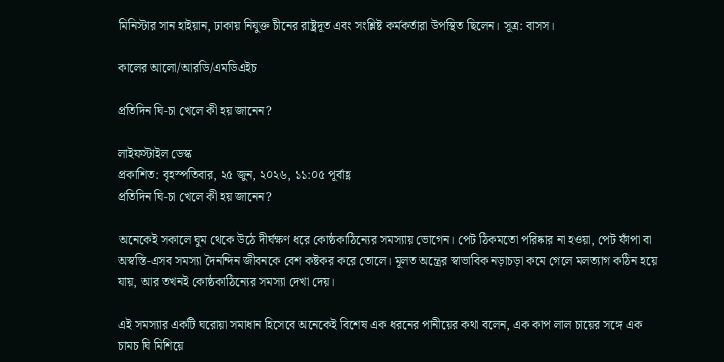মিনিস্টার সান হাইয়ান, ঢাকায় নিযুক্ত চীনের রাষ্ট্রদূত এবং সংশ্লিষ্ট কর্মকর্তারা উপস্থিত ছিলেন। সূত্র: বাসস।

কালের আলো/আরডি/এমডিএইচ

প্রতিদিন ঘি-চা খেলে কী হয় জানেন?

লাইফস্টাইল ডেস্ক
প্রকাশিত: বৃহস্পতিবার, ২৫ জুন, ২০২৬, ১১:০৫ পূর্বাহ্ণ
প্রতিদিন ঘি-চা খেলে কী হয় জানেন?

অনেকেই সকালে ঘুম থেকে উঠে দীর্ঘক্ষণ ধরে কোষ্ঠকাঠিন্যের সমস্যায় ভোগেন। পেট ঠিকমতো পরিষ্কার না হওয়া, পেট ফাঁপা বা অস্বস্তি-এসব সমস্যা দৈনন্দিন জীবনকে বেশ কষ্টকর করে তোলে। মূলত অন্ত্রের স্বাভাবিক নড়াচড়া কমে গেলে মলত্যাগ কঠিন হয়ে যায়, আর তখনই কোষ্ঠকাঠিন্যের সমস্যা দেখা দেয়।

এই সমস্যার একটি ঘরোয়া সমাধান হিসেবে অনেকেই বিশেষ এক ধরনের পানীয়ের কথা বলেন, এক কাপ লাল চায়ের সঙ্গে এক চামচ ঘি মিশিয়ে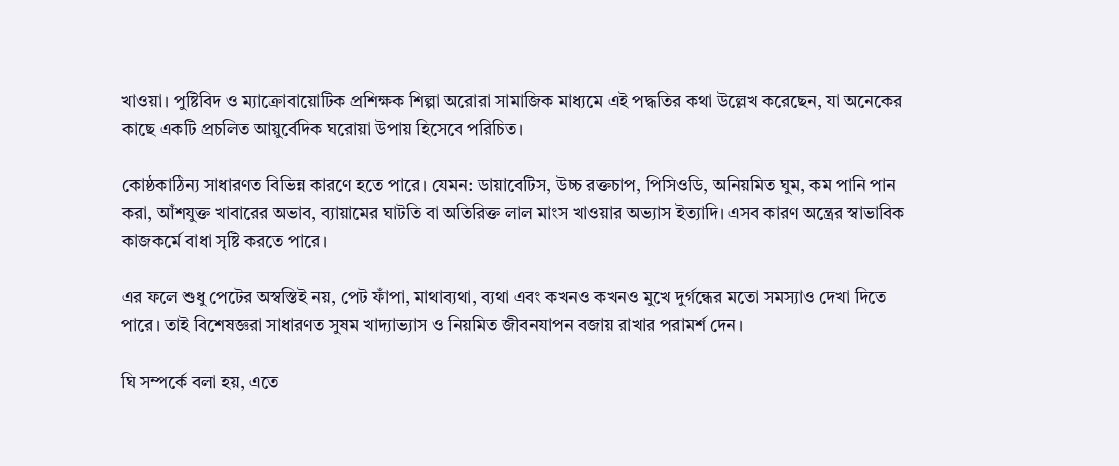খাওয়া। পুষ্টিবিদ ও ম্যাক্রোবায়োটিক প্রশিক্ষক শিল্পা অরোরা সামাজিক মাধ্যমে এই পদ্ধতির কথা উল্লেখ করেছেন, যা অনেকের কাছে একটি প্রচলিত আয়ুর্বেদিক ঘরোয়া উপায় হিসেবে পরিচিত।

কোষ্ঠকাঠিন্য সাধারণত বিভিন্ন কারণে হতে পারে। যেমন: ডায়াবেটিস, উচ্চ রক্তচাপ, পিসিওডি, অনিয়মিত ঘুম, কম পানি পান করা, আঁশযুক্ত খাবারের অভাব, ব্যায়ামের ঘাটতি বা অতিরিক্ত লাল মাংস খাওয়ার অভ্যাস ইত্যাদি। এসব কারণ অন্ত্রের স্বাভাবিক কাজকর্মে বাধা সৃষ্টি করতে পারে।

এর ফলে শুধু পেটের অস্বস্তিই নয়, পেট ফাঁপা, মাথাব্যথা, ব্যথা এবং কখনও কখনও মুখে দুর্গন্ধের মতো সমস্যাও দেখা দিতে পারে। তাই বিশেষজ্ঞরা সাধারণত সুষম খাদ্যাভ্যাস ও নিয়মিত জীবনযাপন বজায় রাখার পরামর্শ দেন।

ঘি সম্পর্কে বলা হয়, এতে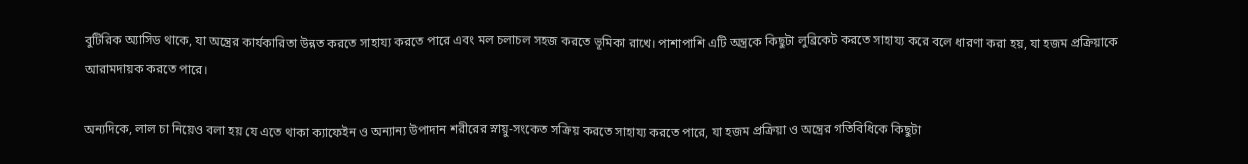বুটিরিক অ্যাসিড থাকে, যা অন্ত্রের কার্যকারিতা উন্নত করতে সাহায্য করতে পারে এবং মল চলাচল সহজ করতে ভূমিকা রাখে। পাশাপাশি এটি অন্ত্রকে কিছুটা লুব্রিকেট করতে সাহায্য করে বলে ধারণা করা হয়, যা হজম প্রক্রিয়াকে আরামদায়ক করতে পারে।

অন্যদিকে, লাল চা নিয়েও বলা হয় যে এতে থাকা ক্যাফেইন ও অন্যান্য উপাদান শরীরের স্নায়ু-সংকেত সক্রিয় করতে সাহায্য করতে পারে, যা হজম প্রক্রিয়া ও অন্ত্রের গতিবিধিকে কিছুটা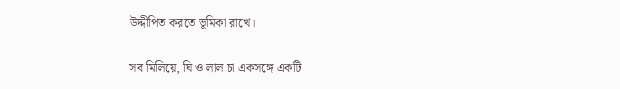উদ্দীপিত করতে ভূমিকা রাখে।

সব মিলিয়ে, ঘি ও লাল চা একসঙ্গে একটি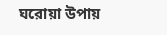ঘরোয়া উপায়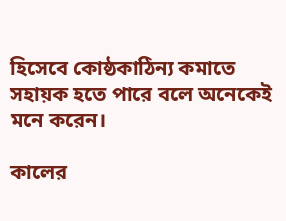হিসেবে কোষ্ঠকাঠিন্য কমাতে সহায়ক হতে পারে বলে অনেকেই মনে করেন।

কালের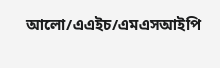আলো/এএইচ/এমএসআইপি